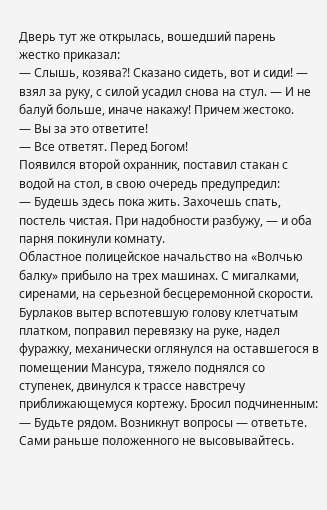Дверь тут же открылась, вошедший парень жестко приказал:
— Слышь, козява?! Сказано сидеть, вот и сиди! — взял за руку, с силой усадил снова на стул. — И не балуй больше, иначе накажу! Причем жестоко.
— Вы за это ответите!
— Все ответят. Перед Богом!
Появился второй охранник, поставил стакан с водой на стол, в свою очередь предупредил:
— Будешь здесь пока жить. Захочешь спать, постель чистая. При надобности разбужу, — и оба парня покинули комнату.
Областное полицейское начальство на «Волчью балку» прибыло на трех машинах. С мигалками, сиренами, на серьезной бесцеремонной скорости.
Бурлаков вытер вспотевшую голову клетчатым платком, поправил перевязку на руке, надел фуражку, механически оглянулся на оставшегося в помещении Мансура, тяжело поднялся со ступенек, двинулся к трассе навстречу приближающемуся кортежу. Бросил подчиненным:
— Будьте рядом. Возникнут вопросы — ответьте. Сами раньше положенного не высовывайтесь.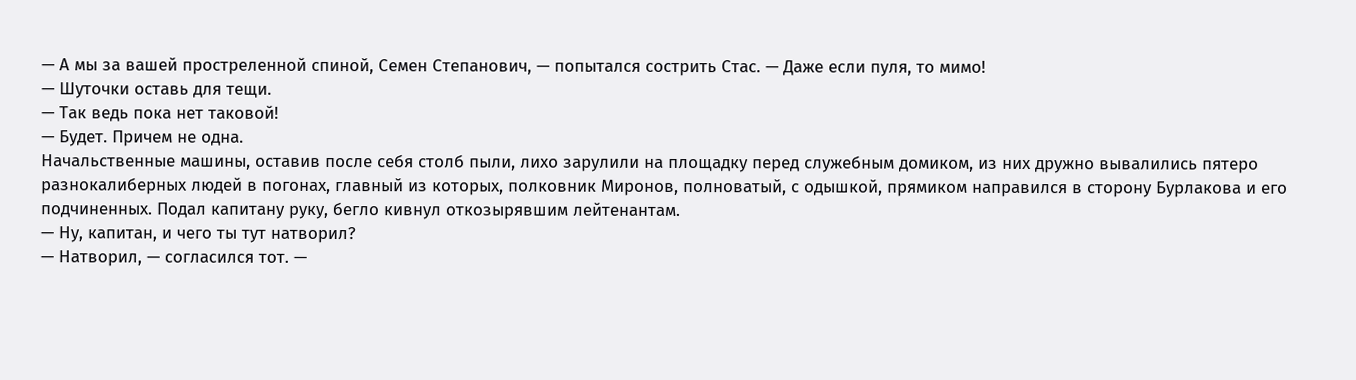— А мы за вашей простреленной спиной, Семен Степанович, — попытался сострить Стас. — Даже если пуля, то мимо!
— Шуточки оставь для тещи.
— Так ведь пока нет таковой!
— Будет. Причем не одна.
Начальственные машины, оставив после себя столб пыли, лихо зарулили на площадку перед служебным домиком, из них дружно вывалились пятеро разнокалиберных людей в погонах, главный из которых, полковник Миронов, полноватый, с одышкой, прямиком направился в сторону Бурлакова и его подчиненных. Подал капитану руку, бегло кивнул откозырявшим лейтенантам.
— Ну, капитан, и чего ты тут натворил?
— Натворил, — согласился тот. —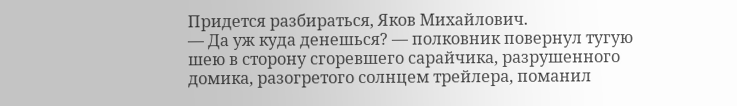Придется разбираться, Яков Михайлович.
— Да уж куда денешься? — полковник повернул тугую шею в сторону сгоревшего сарайчика, разрушенного домика, разогретого солнцем трейлера, поманил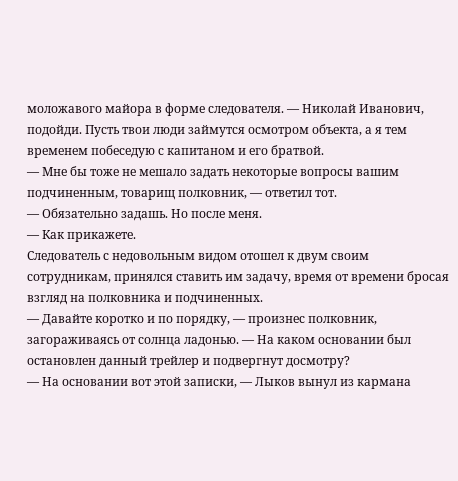моложавого майора в форме следователя. — Николай Иванович, подойди. Пусть твои люди займутся осмотром объекта, а я тем временем побеседую с капитаном и его братвой.
— Мне бы тоже не мешало задать некоторые вопросы вашим подчиненным, товарищ полковник, — ответил тот.
— Обязательно задашь. Но после меня.
— Как прикажете.
Следователь с недовольным видом отошел к двум своим сотрудникам, принялся ставить им задачу, время от времени бросая взгляд на полковника и подчиненных.
— Давайте коротко и по порядку, — произнес полковник, загораживаясь от солнца ладонью. — На каком основании был остановлен данный трейлер и подвергнут досмотру?
— На основании вот этой записки, — Лыков вынул из кармана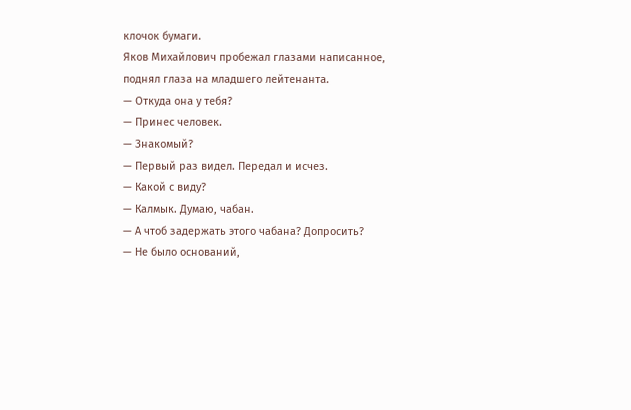клочок бумаги.
Яков Михайлович пробежал глазами написанное, поднял глаза на младшего лейтенанта.
— Откуда она у тебя?
— Принес человек.
— Знакомый?
— Первый раз видел. Передал и исчез.
— Какой с виду?
— Калмык. Думаю, чабан.
— А чтоб задержать этого чабана? Допросить?
— Не было оснований,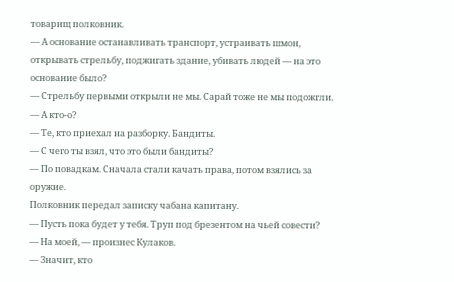товарищ полковник.
— А основание останавливать транспорт, устраивать шмон, открывать стрельбу, поджигать здание, убивать людей — на это основание было?
— Стрельбу первыми открыли не мы. Сарай тоже не мы подожгли.
— А кто-о?
— Те, кто приехал на разборку. Бандиты.
— С чего ты взял, что это были бандиты?
— По повадкам. Сначала стали качать права, потом взялись за оружие.
Полковник передал записку чабана капитану.
— Пусть пока будет у тебя. Труп под брезентом на чьей совести?
— На моей, — произнес Кулаков.
— Значит, кто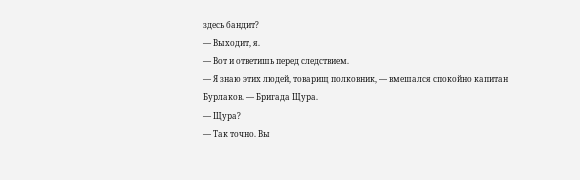здесь бандит?
— Выходит, я.
— Вот и ответишь перед следствием.
— Я знаю этих людей, товарищ полковник, — вмешался спокойно капитан Бурлаков. — Бригада Щура.
— Щура?
— Так точно. Вы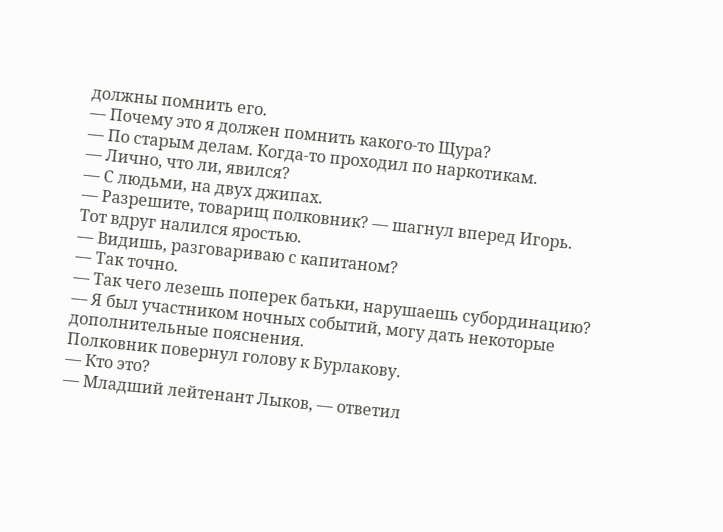должны помнить его.
— Почему это я должен помнить какого-то Щура?
— По старым делам. Когда-то проходил по наркотикам.
— Лично, что ли, явился?
— С людьми, на двух джипах.
— Разрешите, товарищ полковник? — шагнул вперед Игорь.
Тот вдруг налился яростью.
— Видишь, разговариваю с капитаном?
— Так точно.
— Так чего лезешь поперек батьки, нарушаешь субординацию?
— Я был участником ночных событий, могу дать некоторые дополнительные пояснения.
Полковник повернул голову к Бурлакову.
— Кто это?
— Младший лейтенант Лыков, — ответил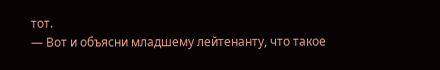тот.
— Вот и объясни младшему лейтенанту, что такое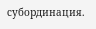субординация.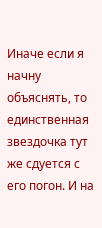Иначе если я начну объяснять, то единственная звездочка тут же сдуется с его погон. И на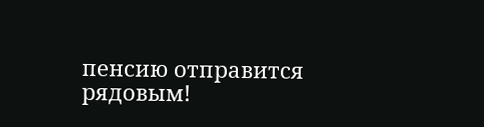пенсию отправится рядовым!